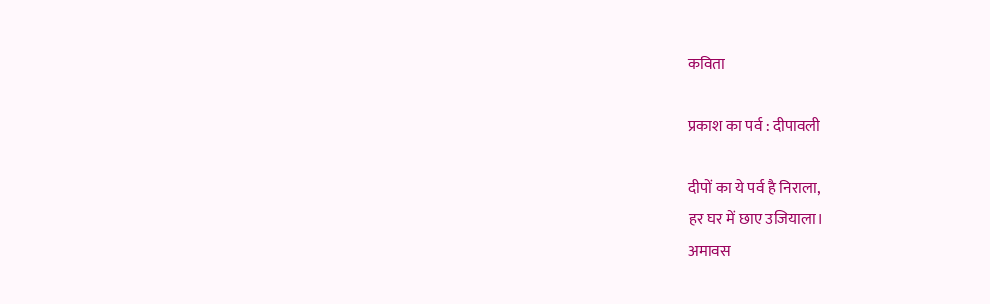कविता

प्रकाश का पर्व : दीपावली

दीपों का ये पर्व है निराला,
हर घर में छाए उजियाला।
अमावस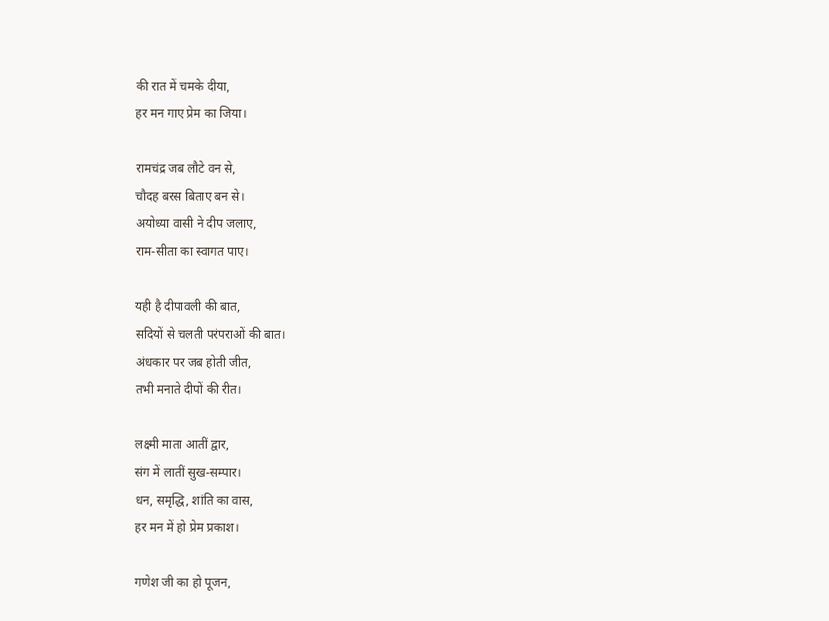की रात में चमके दीया,
हर मन गाए प्रेम का जिया।

रामचंद्र जब लौटे वन से,
चौदह बरस बिताए बन से।
अयोध्या वासी ने दीप जलाए,
राम-सीता का स्वागत पाए।

यही है दीपावली की बात,
सदियों से चलती परंपराओं की बात।
अंधकार पर जब होती जीत,
तभी मनाते दीपों की रीत।

लक्ष्मी माता आतीं द्वार,
संग में लातीं सुख-सम्पार।
धन, समृद्धि, शांति का वास,
हर मन में हो प्रेम प्रकाश।

गणेश जी का हो पूजन,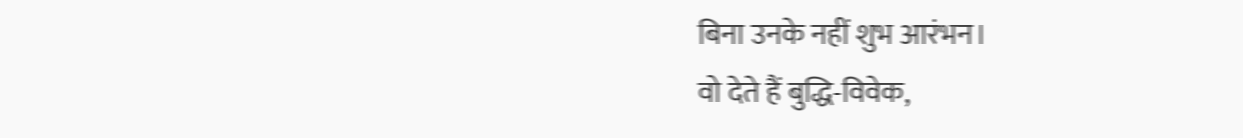बिना उनके नहीं शुभ आरंभन।
वो देते हैं बुद्धि-विवेक,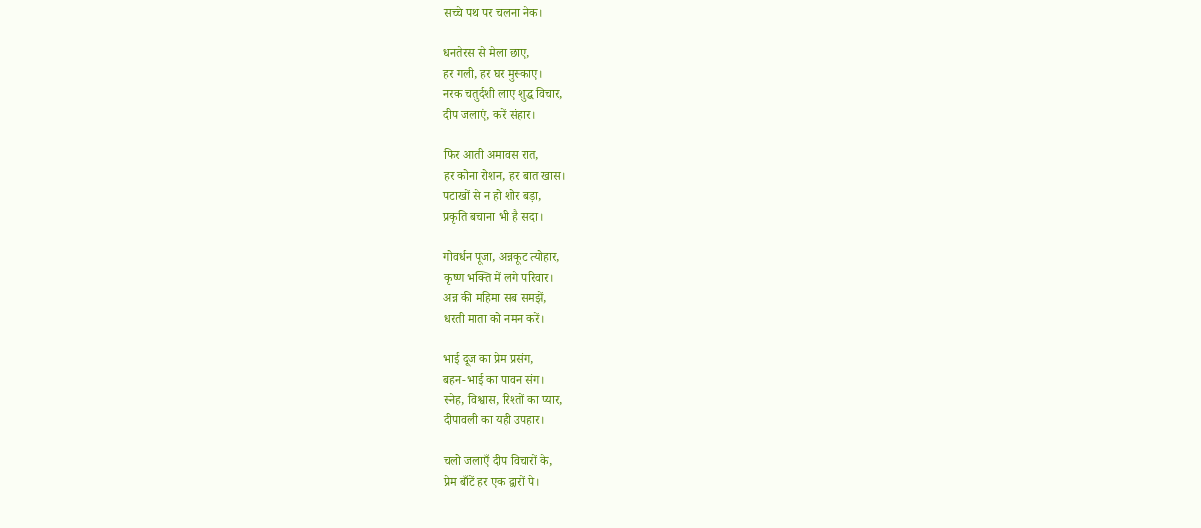सच्चे पथ पर चलना नेक।

धनतेरस से मेला छाए,
हर गली, हर घर मुस्काए।
नरक चतुर्दशी लाए शुद्ध विचार,
दीप जलाएं, करें संहार।

फिर आती अमावस रात,
हर कोना रोशन, हर बात खास।
पटाखों से न हो शोर बड़ा,
प्रकृति बचाना भी है सदा।

गोवर्धन पूजा, अन्नकूट त्योहार,
कृष्ण भक्ति में लगे परिवार।
अन्न की महिमा सब समझें,
धरती माता को नमन करें।

भाई दूज का प्रेम प्रसंग,
बहन-भाई का पावन संग।
स्नेह, विश्वास, रिश्तों का प्यार,
दीपावली का यही उपहार।

चलो जलाएँ दीप विचारों के,
प्रेम बाँटें हर एक द्वारों पे।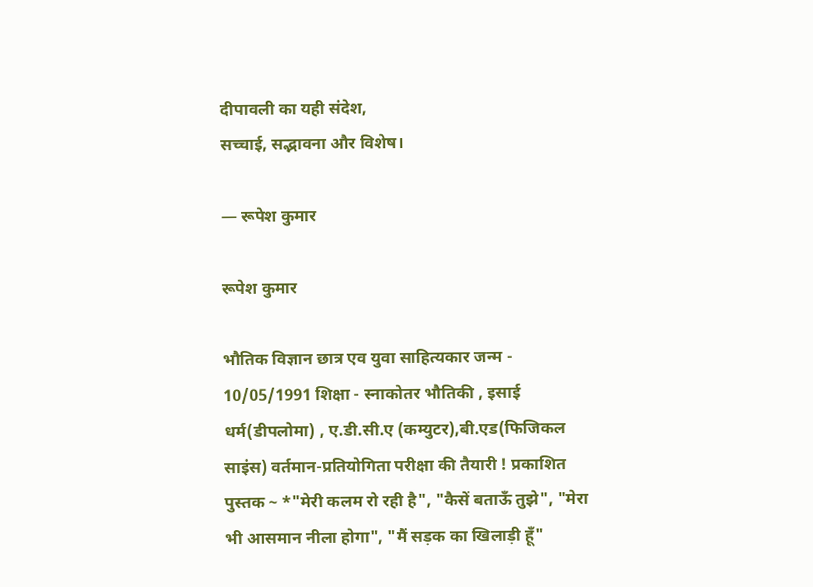दीपावली का यही संदेश,
सच्चाई, सद्भावना और विशेष।

— रूपेश कुमार

रूपेश कुमार

भौतिक विज्ञान छात्र एव युवा साहित्यकार जन्म - 10/05/1991 शिक्षा - स्नाकोतर भौतिकी , इसाई धर्म(डीपलोमा) , ए.डी.सी.ए (कम्युटर),बी.एड(फिजिकल साइंस) वर्तमान-प्रतियोगिता परीक्षा की तैयारी ! प्रकाशित पुस्तक ~ *"मेरी कलम रो रही है", "कैसें बताऊँ तुझे", "मेरा भी आसमान नीला होगा", "मैं सड़क का खिलाड़ी हूँ"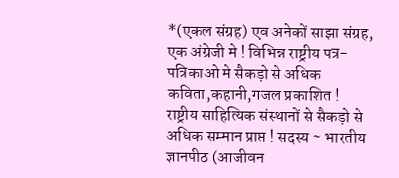*(एकल संग्रह) एव अनेकों साझा संग्रह, एक अंग्रेजी मे ! विभिन्न राष्ट्रीय पत्र-पत्रिकाओ मे सैकड़ो से अधिक कविता,कहानी,गजल प्रकाशित ! राष्ट्रीय साहित्यिक संस्थानों से सैकड़ो से अधिक सम्मान प्राप्त ! सदस्य ~ भारतीय ज्ञानपीठ (आजीवन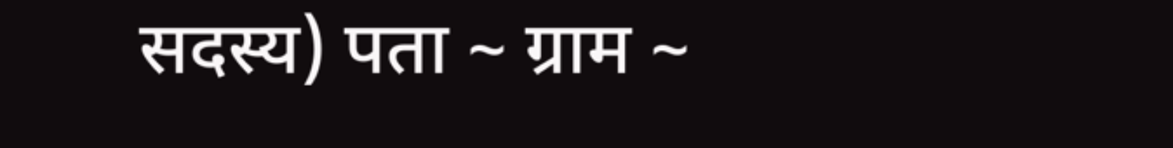सदस्य) पता ~ ग्राम ~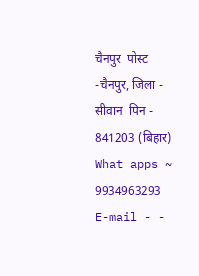चैनपुर  पोस्ट -चैनपुर, जिला - सीवान  पिन - 841203 (बिहार) What apps ~ 9934963293 E-mail - -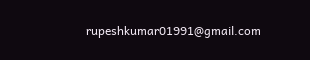rupeshkumar01991@gmail.com